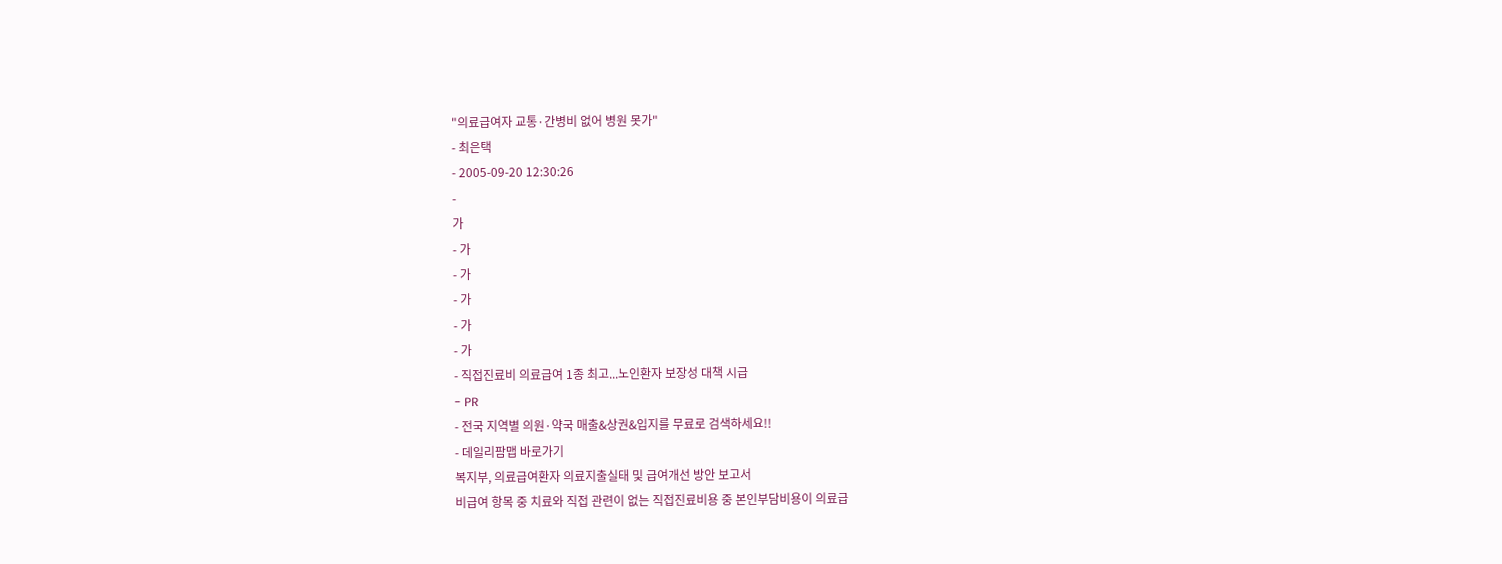"의료급여자 교통·간병비 없어 병원 못가"
- 최은택
- 2005-09-20 12:30:26
-
가
- 가
- 가
- 가
- 가
- 가
- 직접진료비 의료급여 1종 최고...노인환자 보장성 대책 시급
- PR
- 전국 지역별 의원·약국 매출&상권&입지를 무료로 검색하세요!!
- 데일리팜맵 바로가기
복지부, 의료급여환자 의료지출실태 및 급여개선 방안 보고서
비급여 항목 중 치료와 직접 관련이 없는 직접진료비용 중 본인부담비용이 의료급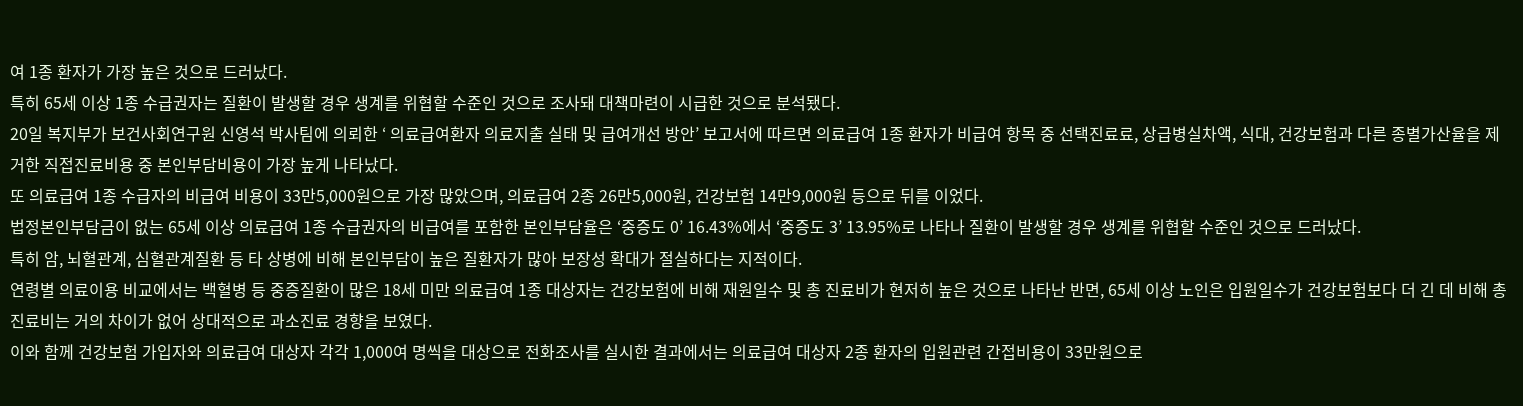여 1종 환자가 가장 높은 것으로 드러났다.
특히 65세 이상 1종 수급권자는 질환이 발생할 경우 생계를 위협할 수준인 것으로 조사돼 대책마련이 시급한 것으로 분석됐다.
20일 복지부가 보건사회연구원 신영석 박사팀에 의뢰한 ‘ 의료급여환자 의료지출 실태 및 급여개선 방안’ 보고서에 따르면 의료급여 1종 환자가 비급여 항목 중 선택진료료, 상급병실차액, 식대, 건강보험과 다른 종별가산율을 제거한 직접진료비용 중 본인부담비용이 가장 높게 나타났다.
또 의료급여 1종 수급자의 비급여 비용이 33만5,000원으로 가장 많았으며, 의료급여 2종 26만5,000원, 건강보험 14만9,000원 등으로 뒤를 이었다.
법정본인부담금이 없는 65세 이상 의료급여 1종 수급권자의 비급여를 포함한 본인부담율은 ‘중증도 0’ 16.43%에서 ‘중증도 3’ 13.95%로 나타나 질환이 발생할 경우 생계를 위협할 수준인 것으로 드러났다.
특히 암, 뇌혈관계, 심혈관계질환 등 타 상병에 비해 본인부담이 높은 질환자가 많아 보장성 확대가 절실하다는 지적이다.
연령별 의료이용 비교에서는 백혈병 등 중증질환이 많은 18세 미만 의료급여 1종 대상자는 건강보험에 비해 재원일수 및 총 진료비가 현저히 높은 것으로 나타난 반면, 65세 이상 노인은 입원일수가 건강보험보다 더 긴 데 비해 총진료비는 거의 차이가 없어 상대적으로 과소진료 경향을 보였다.
이와 함께 건강보험 가입자와 의료급여 대상자 각각 1,000여 명씩을 대상으로 전화조사를 실시한 결과에서는 의료급여 대상자 2종 환자의 입원관련 간접비용이 33만원으로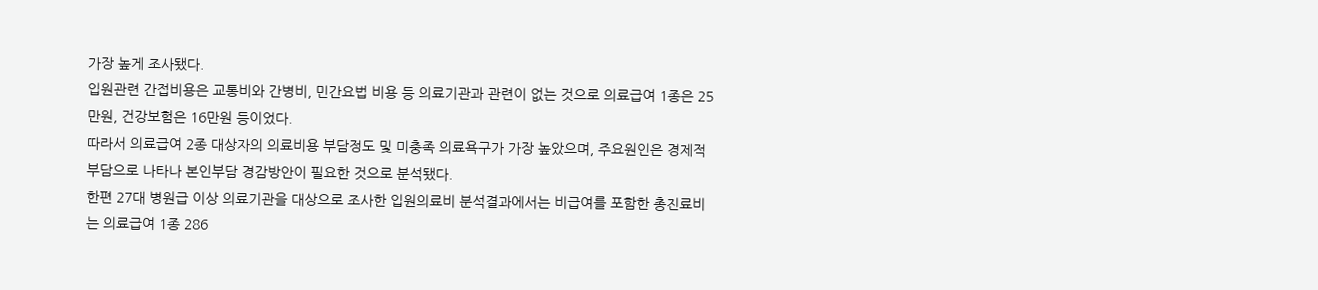가장 높게 조사됐다.
입원관련 간접비용은 교통비와 간병비, 민간요법 비용 등 의료기관과 관련이 없는 것으로 의료급여 1종은 25만원, 건강보험은 16만원 등이었다.
따라서 의료급여 2종 대상자의 의료비용 부담정도 및 미충족 의료욕구가 가장 높았으며, 주요원인은 경제적 부담으로 나타나 본인부담 경감방안이 필요한 것으로 분석됐다.
한편 27대 병원급 이상 의료기관을 대상으로 조사한 입원의료비 분석결과에서는 비급여를 포함한 총진료비는 의료급여 1종 286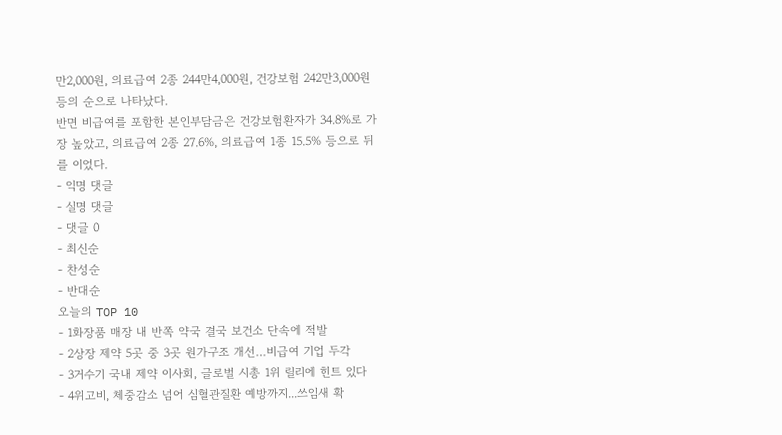만2,000원, 의료급여 2종 244만4,000원, 건강보험 242만3,000원 등의 순으로 나타났다.
반면 비급여를 포함한 본인부담금은 건강보험환자가 34.8%로 가장 높았고, 의료급여 2종 27.6%, 의료급여 1종 15.5% 등으로 뒤를 이었다.
- 익명 댓글
- 실명 댓글
- 댓글 0
- 최신순
- 찬성순
- 반대순
오늘의 TOP 10
- 1화장품 매장 내 반쪽 약국 결국 보건소 단속에 적발
- 2상장 제약 5곳 중 3곳 원가구조 개선…비급여 기업 두각
- 3거수기 국내 제약 이사회, 글로벌 시총 1위 릴리에 힌트 있다
- 4위고비, 체중감소 넘어 심혈관질환 예방까지...쓰임새 확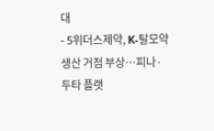대
- 5위더스제약, K-탈모약 생산 거점 부상…피나·두타 플랫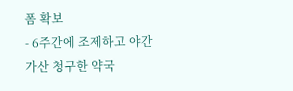폼 확보
- 6주간에 조제하고 야간가산 청구한 약국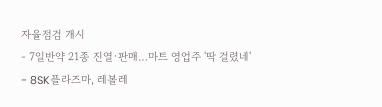자율점검 개시
- 7일반약 21종 진열·판매…마트 영업주 '딱 걸렸네'
- 8SK플라즈마, 레볼레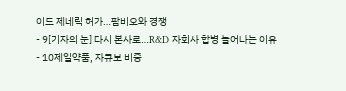이드 제네릭 허가…팜비오와 경쟁
- 9[기자의 눈] 다시 본사로…R&D 자회사 합병 늘어나는 이유
- 10제일약품, 자큐보 비중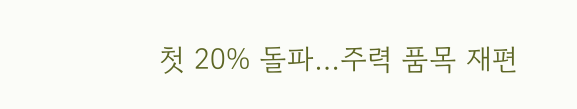첫 20% 돌파…주력 품목 재편